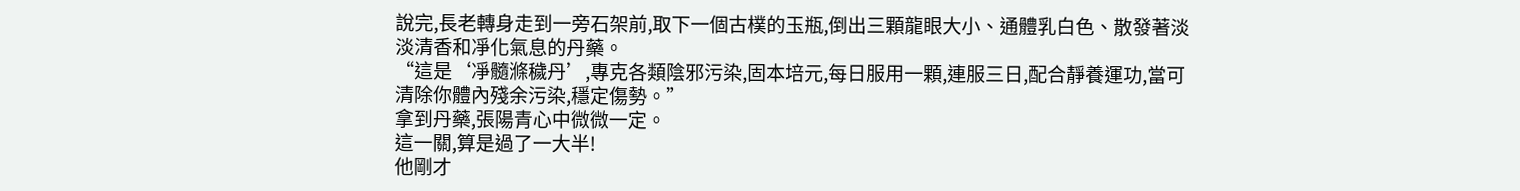說完,長老轉身走到一旁石架前,取下一個古樸的玉瓶,倒出三顆龍眼大小、通體乳白色、散發著淡淡清香和凈化氣息的丹藥。
“這是‘凈髓滌穢丹’,專克各類陰邪污染,固本培元,每日服用一顆,連服三日,配合靜養運功,當可清除你體內殘余污染,穩定傷勢。”
拿到丹藥,張陽青心中微微一定。
這一關,算是過了一大半!
他剛才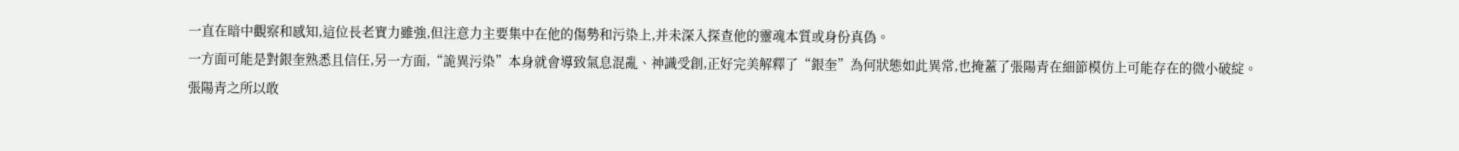一直在暗中觀察和感知,這位長老實力雖強,但注意力主要集中在他的傷勢和污染上,并未深入探查他的靈魂本質或身份真偽。
一方面可能是對銀奎熟悉且信任,另一方面,“詭異污染”本身就會導致氣息混亂、神識受創,正好完美解釋了“銀奎”為何狀態如此異常,也掩蓋了張陽青在細節模仿上可能存在的微小破綻。
張陽青之所以敢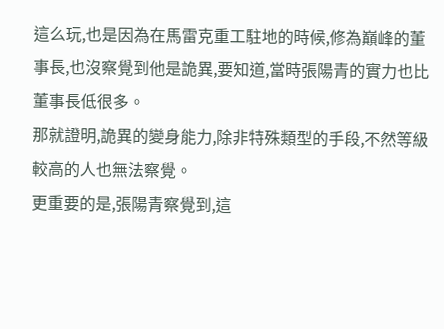這么玩,也是因為在馬雷克重工駐地的時候,修為巔峰的董事長,也沒察覺到他是詭異,要知道,當時張陽青的實力也比董事長低很多。
那就證明,詭異的變身能力,除非特殊類型的手段,不然等級較高的人也無法察覺。
更重要的是,張陽青察覺到,這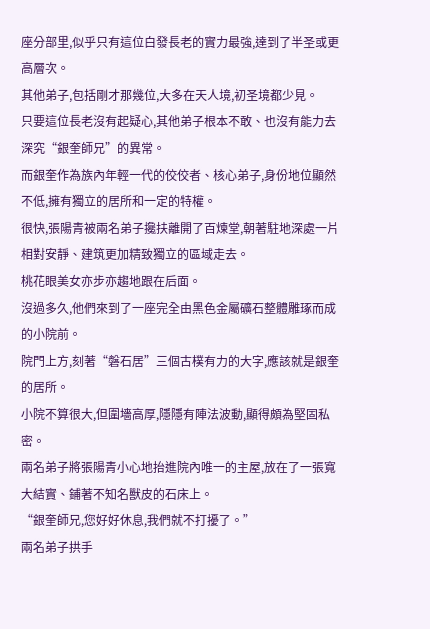座分部里,似乎只有這位白發長老的實力最強,達到了半圣或更高層次。
其他弟子,包括剛才那幾位,大多在天人境,初圣境都少見。
只要這位長老沒有起疑心,其他弟子根本不敢、也沒有能力去深究“銀奎師兄”的異常。
而銀奎作為族內年輕一代的佼佼者、核心弟子,身份地位顯然不低,擁有獨立的居所和一定的特權。
很快,張陽青被兩名弟子攙扶離開了百煉堂,朝著駐地深處一片相對安靜、建筑更加精致獨立的區域走去。
桃花眼美女亦步亦趨地跟在后面。
沒過多久,他們來到了一座完全由黑色金屬礦石整體雕琢而成的小院前。
院門上方,刻著“磐石居”三個古樸有力的大字,應該就是銀奎的居所。
小院不算很大,但圍墻高厚,隱隱有陣法波動,顯得頗為堅固私密。
兩名弟子將張陽青小心地抬進院內唯一的主屋,放在了一張寬大結實、鋪著不知名獸皮的石床上。
“銀奎師兄,您好好休息,我們就不打擾了。”
兩名弟子拱手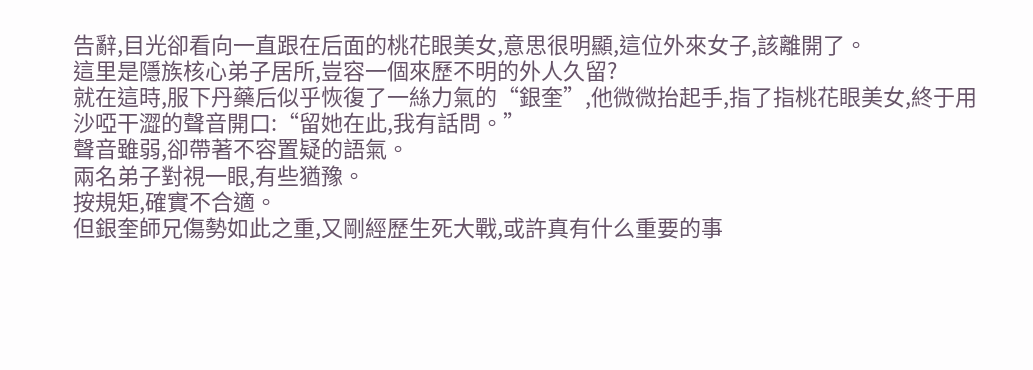告辭,目光卻看向一直跟在后面的桃花眼美女,意思很明顯,這位外來女子,該離開了。
這里是隱族核心弟子居所,豈容一個來歷不明的外人久留?
就在這時,服下丹藥后似乎恢復了一絲力氣的“銀奎”,他微微抬起手,指了指桃花眼美女,終于用沙啞干澀的聲音開口:“留她在此,我有話問。”
聲音雖弱,卻帶著不容置疑的語氣。
兩名弟子對視一眼,有些猶豫。
按規矩,確實不合適。
但銀奎師兄傷勢如此之重,又剛經歷生死大戰,或許真有什么重要的事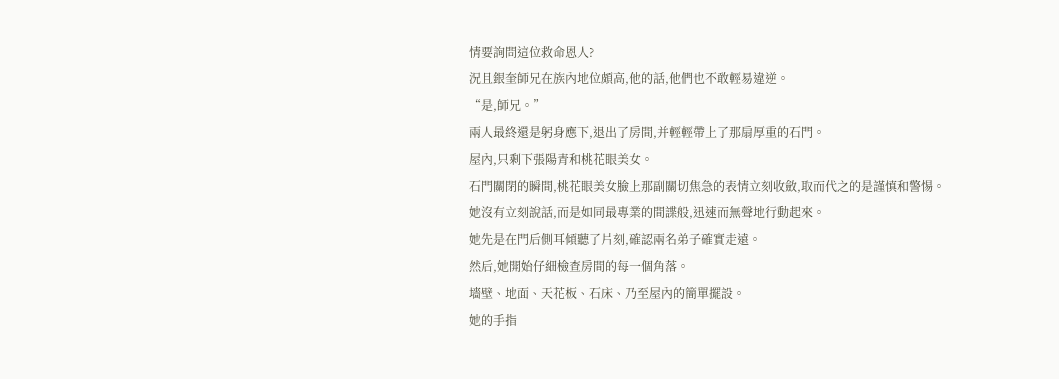情要詢問這位救命恩人?
況且銀奎師兄在族內地位頗高,他的話,他們也不敢輕易違逆。
“是,師兄。”
兩人最終還是躬身應下,退出了房間,并輕輕帶上了那扇厚重的石門。
屋內,只剩下張陽青和桃花眼美女。
石門關閉的瞬間,桃花眼美女臉上那副關切焦急的表情立刻收斂,取而代之的是謹慎和警惕。
她沒有立刻說話,而是如同最專業的間諜般,迅速而無聲地行動起來。
她先是在門后側耳傾聽了片刻,確認兩名弟子確實走遠。
然后,她開始仔細檢查房間的每一個角落。
墻壁、地面、天花板、石床、乃至屋內的簡單擺設。
她的手指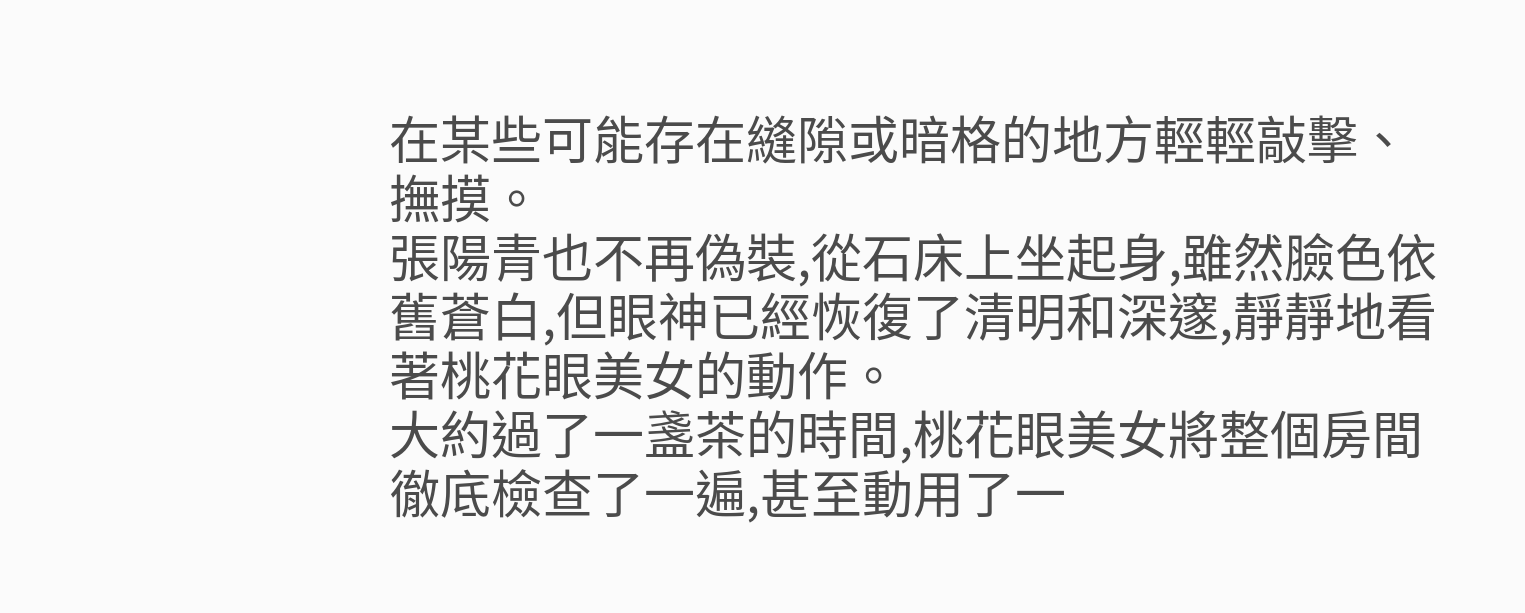在某些可能存在縫隙或暗格的地方輕輕敲擊、撫摸。
張陽青也不再偽裝,從石床上坐起身,雖然臉色依舊蒼白,但眼神已經恢復了清明和深邃,靜靜地看著桃花眼美女的動作。
大約過了一盞茶的時間,桃花眼美女將整個房間徹底檢查了一遍,甚至動用了一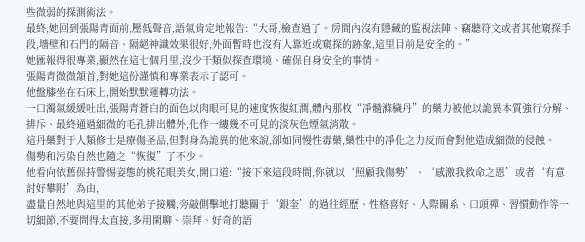些微弱的探測術法。
最終,她回到張陽青面前,壓低聲音,語氣肯定地報告:“大哥,檢查過了。房間內沒有隱藏的監視法陣、竊聽符文或者其他窺探手段,墻壁和石門的隔音、隔絕神識效果很好,外面暫時也沒有人靠近或窺探的跡象,這里目前是安全的。”
她匯報得很專業,顯然在這七個月里,沒少干類似探查環境、確保自身安全的事情。
張陽青微微頷首,對她這份謹慎和專業表示了認可。
他盤膝坐在石床上,開始默默運轉功法。
一口濁氣緩緩吐出,張陽青蒼白的面色以肉眼可見的速度恢復紅潤,體內那枚“凈髓滌穢丹”的藥力被他以詭異本質強行分解、排斥、最終通過細微的毛孔排出體外,化作一縷幾不可見的淡灰色煙氣消散。
這丹藥對于人類修士是療傷圣品,但對身為詭異的他來說,卻如同慢性毒藥,藥性中的凈化之力反而會對他造成細微的侵蝕。
傷勢和污染自然也隨之“恢復”了不少。
他看向依舊保持警惕姿態的桃花眼美女,開口道:“接下來這段時間,你就以‘照顧我傷勢’、‘感激我救命之恩’或者‘有意討好攀附’為由,
盡量自然地與這里的其他弟子接觸,旁敲側擊地打聽關于‘銀奎’的過往經歷、性格喜好、人際關系、口頭禪、習慣動作等一切細節,不要問得太直接,多用閑聊、崇拜、好奇的語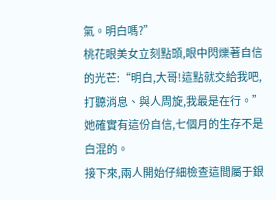氣。明白嗎?”
桃花眼美女立刻點頭,眼中閃爍著自信的光芒:“明白,大哥!這點就交給我吧,打聽消息、與人周旋,我最是在行。”
她確實有這份自信,七個月的生存不是白混的。
接下來,兩人開始仔細檢查這間屬于銀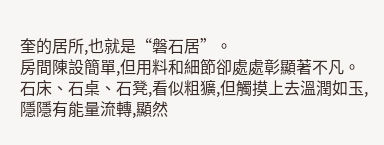奎的居所,也就是“磐石居”。
房間陳設簡單,但用料和細節卻處處彰顯著不凡。
石床、石桌、石凳,看似粗獷,但觸摸上去溫潤如玉,隱隱有能量流轉,顯然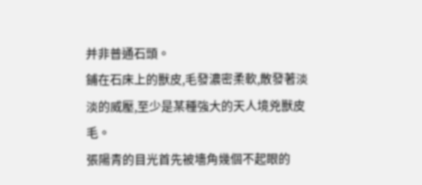并非普通石頭。
鋪在石床上的獸皮,毛發濃密柔軟,散發著淡淡的威壓,至少是某種強大的天人境兇獸皮毛。
張陽青的目光首先被墻角幾個不起眼的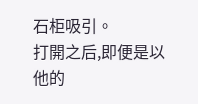石柜吸引。
打開之后,即便是以他的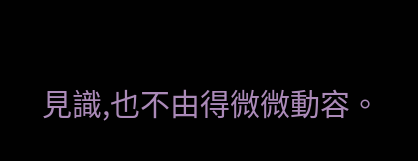見識,也不由得微微動容。